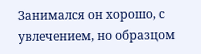Занимался он хорошо, с увлечением, но образцом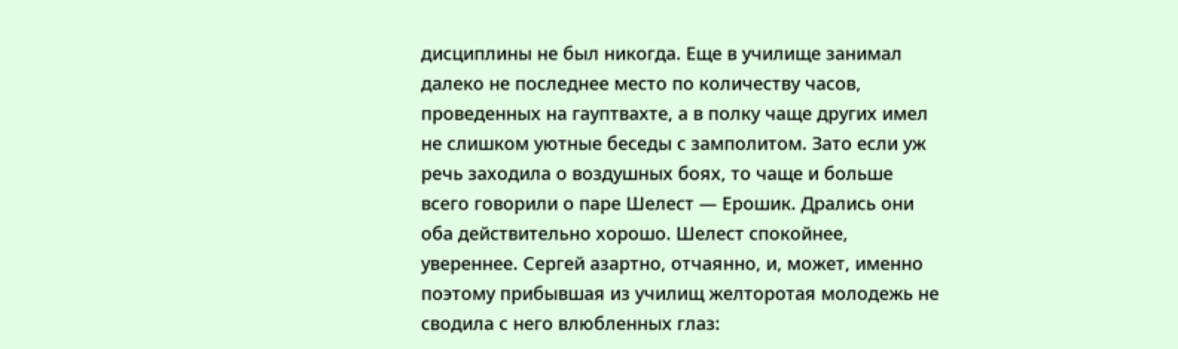дисциплины не был никогда. Еще в училище занимал далеко не последнее место по количеству часов, проведенных на гауптвахте, а в полку чаще других имел не слишком уютные беседы с замполитом. Зато если уж речь заходила о воздушных боях, то чаще и больше всего говорили о паре Шелест — Ерошик. Дрались они оба действительно хорошо. Шелест спокойнее, увереннее. Сергей азартно, отчаянно, и, может, именно поэтому прибывшая из училищ желторотая молодежь не сводила с него влюбленных глаз: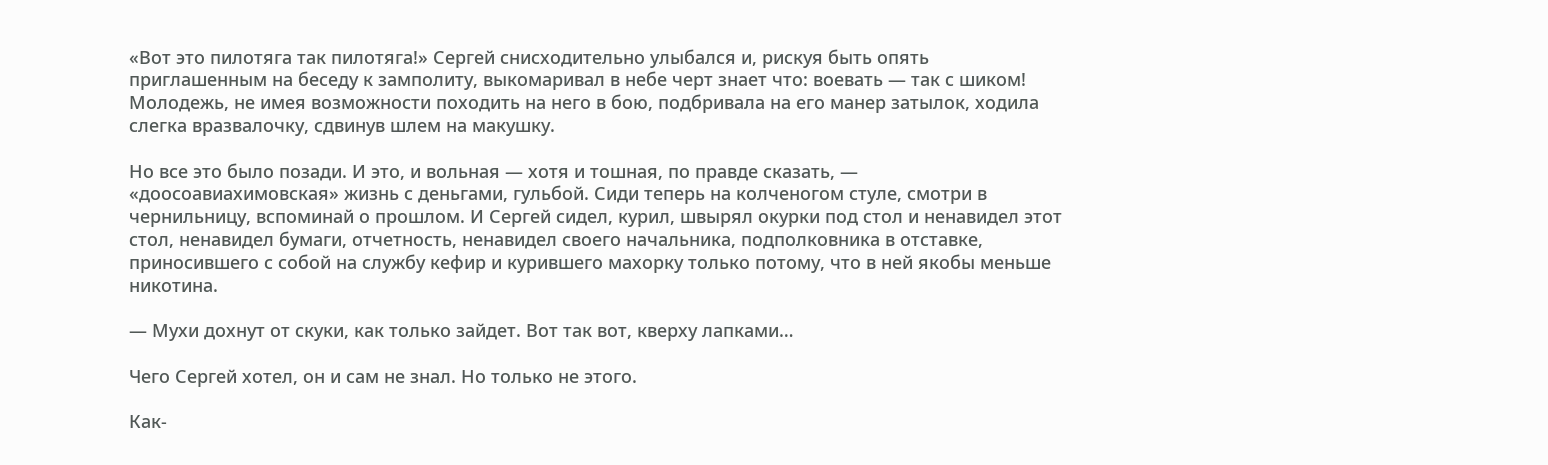«Вот это пилотяга так пилотяга!» Сергей снисходительно улыбался и, рискуя быть опять приглашенным на беседу к замполиту, выкомаривал в небе черт знает что: воевать — так с шиком! Молодежь, не имея возможности походить на него в бою, подбривала на его манер затылок, ходила слегка вразвалочку, сдвинув шлем на макушку.

Но все это было позади. И это, и вольная — хотя и тошная, по правде сказать, — «доосоавиахимовская» жизнь с деньгами, гульбой. Сиди теперь на колченогом стуле, смотри в чернильницу, вспоминай о прошлом. И Сергей сидел, курил, швырял окурки под стол и ненавидел этот стол, ненавидел бумаги, отчетность, ненавидел своего начальника, подполковника в отставке, приносившего с собой на службу кефир и курившего махорку только потому, что в ней якобы меньше никотина.

— Мухи дохнут от скуки, как только зайдет. Вот так вот, кверху лапками…

Чего Сергей хотел, он и сам не знал. Но только не этого.

Как-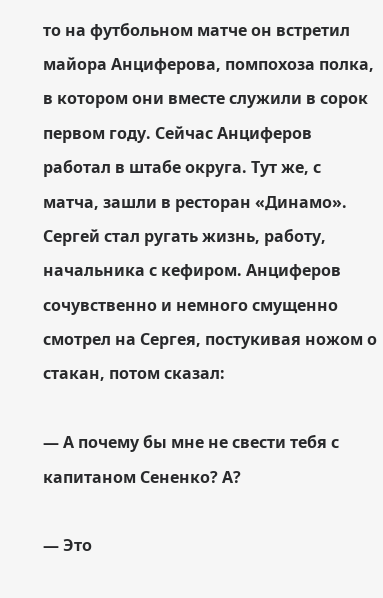то на футбольном матче он встретил майора Анциферова, помпохоза полка, в котором они вместе служили в сорок первом году. Сейчас Анциферов работал в штабе округа. Тут же, с матча, зашли в ресторан «Динамо». Сергей стал ругать жизнь, работу, начальника с кефиром. Анциферов сочувственно и немного смущенно смотрел на Сергея, постукивая ножом о стакан, потом сказал:

— А почему бы мне не свести тебя с капитаном Сененко? А?

— Это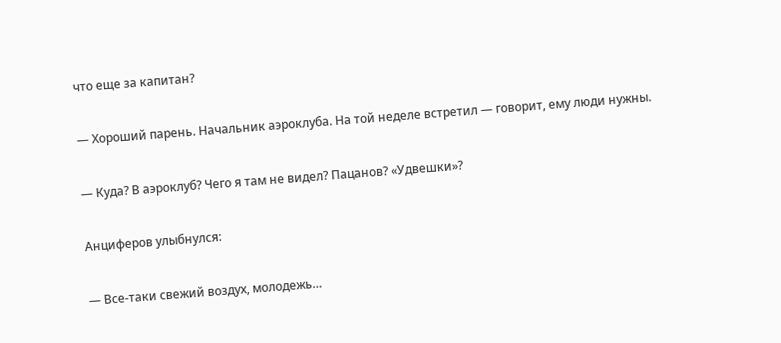что еще за капитан?

— Хороший парень. Начальник аэроклуба. На той неделе встретил — говорит, ему люди нужны.

— Куда? В аэроклуб? Чего я там не видел? Пацанов? «Удвешки»?

Анциферов улыбнулся:

— Все-таки свежий воздух, молодежь…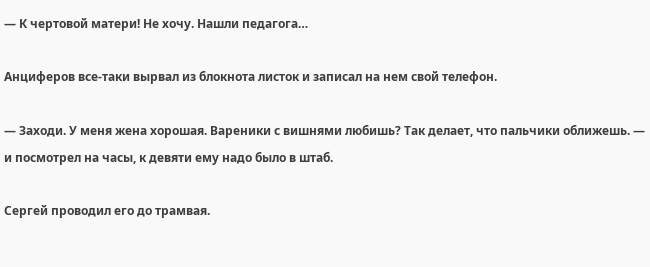— К чертовой матери! Не хочу. Нашли педагога…

Анциферов все-таки вырвал из блокнота листок и записал на нем свой телефон.

— Заходи. У меня жена хорошая. Вареники с вишнями любишь? Так делает, что пальчики оближешь. — и посмотрел на часы, к девяти ему надо было в штаб.

Сергей проводил его до трамвая.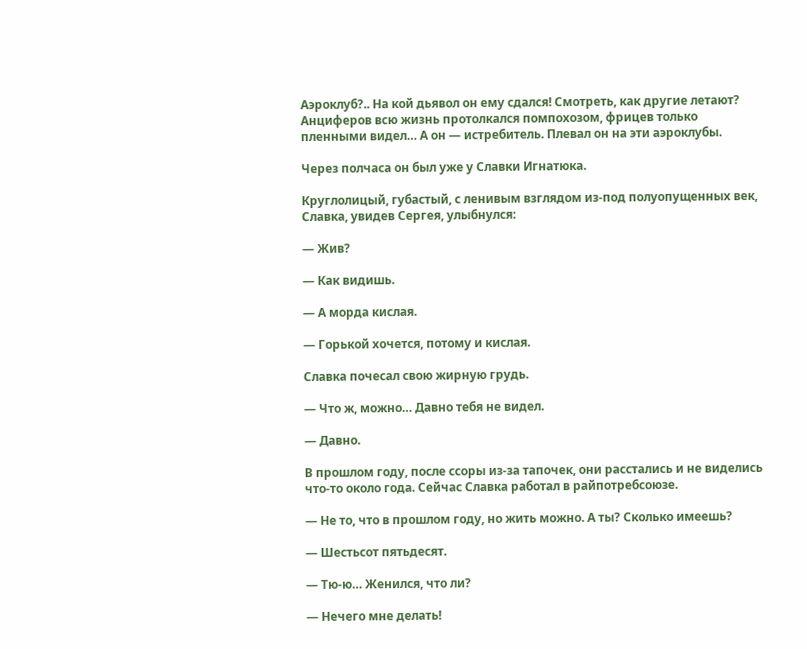Аэроклуб?.. На кой дьявол он ему сдался! Смотреть, как другие летают? Анциферов всю жизнь протолкался помпохозом, фрицев только пленными видел… А он — истребитель. Плевал он на эти аэроклубы.

Через полчаса он был уже у Славки Игнатюка.

Круглолицый, губастый, с ленивым взглядом из-под полуопущенных век, Славка, увидев Сергея, улыбнулся:

— Жив?

— Как видишь.

— А морда кислая.

— Горькой хочется, потому и кислая.

Славка почесал свою жирную грудь.

— Что ж, можно… Давно тебя не видел.

— Давно.

В прошлом году, после ссоры из-за тапочек, они расстались и не виделись что-то около года. Сейчас Славка работал в райпотребсоюзе.

— Не то, что в прошлом году, но жить можно. А ты? Сколько имеешь?

— Шестьсот пятьдесят.

— Тю-ю… Женился, что ли?

— Нечего мне делать!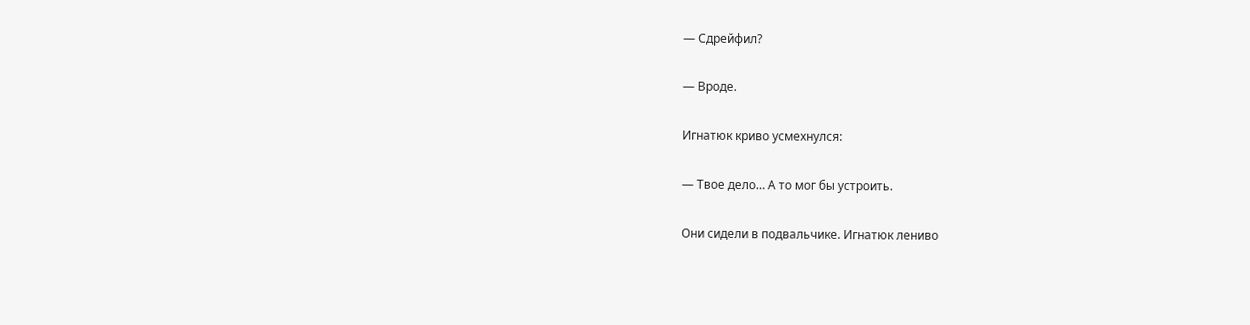— Сдрейфил?

— Вроде.

Игнатюк криво усмехнулся:

— Твое дело… А то мог бы устроить.

Они сидели в подвальчике. Игнатюк лениво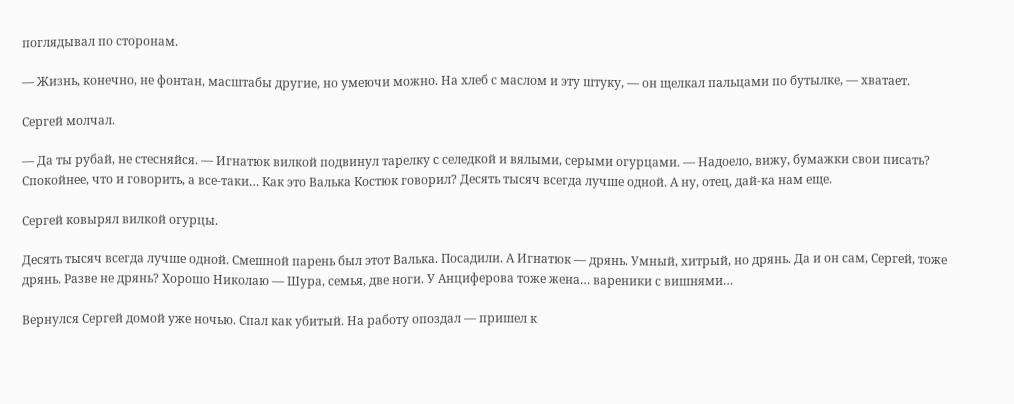поглядывал по сторонам.

— Жизнь, конечно, не фонтан, масштабы другие, но умеючи можно. На хлеб с маслом и эту штуку, — он щелкал пальцами по бутылке, — хватает.

Сергей молчал.

— Да ты рубай, не стесняйся. — Игнатюк вилкой подвинул тарелку с селедкой и вялыми, серыми огурцами. — Надоело, вижу, бумажки свои писать? Спокойнее, что и говорить, а все-таки… Как это Валька Костюк говорил? Десять тысяч всегда лучше одной. А ну, отец, дай-ка нам еще.

Сергей ковырял вилкой огурцы.

Десять тысяч всегда лучше одной. Смешной парень был этот Валька. Посадили. А Игнатюк — дрянь. Умный, хитрый, но дрянь. Да и он сам, Сергей, тоже дрянь. Разве не дрянь? Хорошо Николаю — Шура, семья, две ноги. У Анциферова тоже жена… вареники с вишнями…

Вернулся Сергей домой уже ночью. Спал как убитый. На работу опоздал — пришел к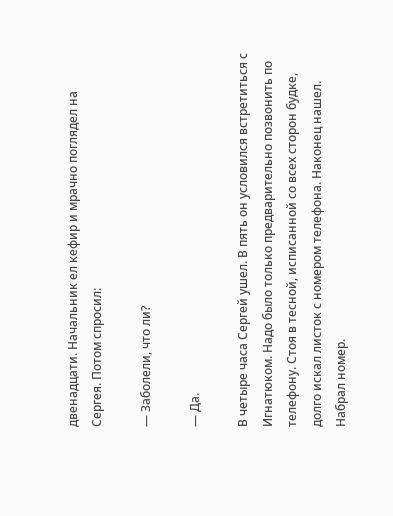двенадцати. Начальник ел кефир и мрачно поглядел на Сергея. Потом спросил:

— Заболели, что ли?

— Да.

В четыре часа Сергей ушел. В пять он условился встретиться с Игнатюком. Надо было только предварительно позвонить по телефону. Стоя в тесной, исписанной со всех сторон будке, долго искал листок с номером телефона. Наконец нашел. Набрал номер.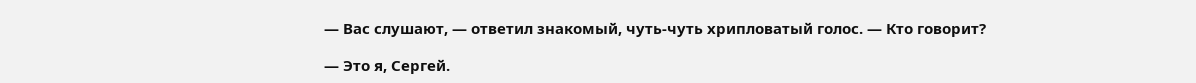— Вас слушают, — ответил знакомый, чуть-чуть хрипловатый голос. — Кто говорит?

— Это я, Сергей.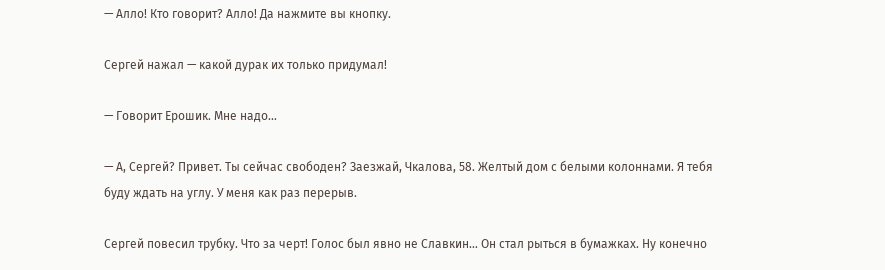— Алло! Кто говорит? Алло! Да нажмите вы кнопку.

Сергей нажал — какой дурак их только придумал!

— Говорит Ерошик. Мне надо…

— А, Сергей? Привет. Ты сейчас свободен? Заезжай, Чкалова, 58. Желтый дом с белыми колоннами. Я тебя буду ждать на углу. У меня как раз перерыв.

Сергей повесил трубку. Что за черт! Голос был явно не Славкин… Он стал рыться в бумажках. Ну конечно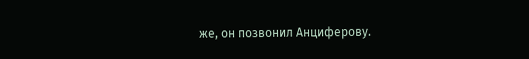же, он позвонил Анциферову.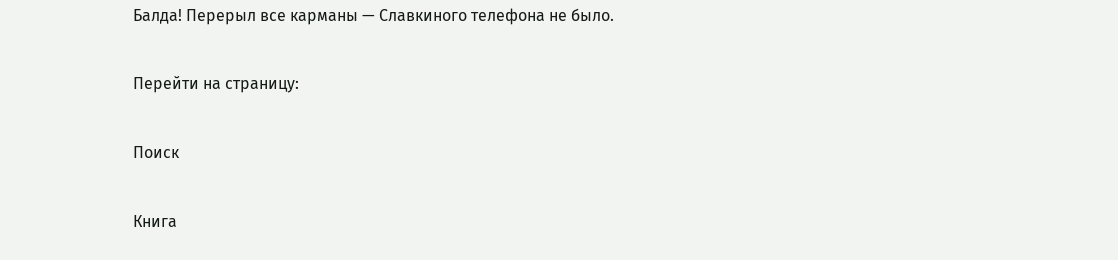Балда! Перерыл все карманы — Славкиного телефона не было.

Перейти на страницу:

Поиск

Книга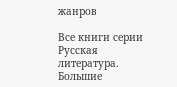жанров

Все книги серии Русская литература. Большие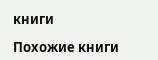книги

Похожие книги